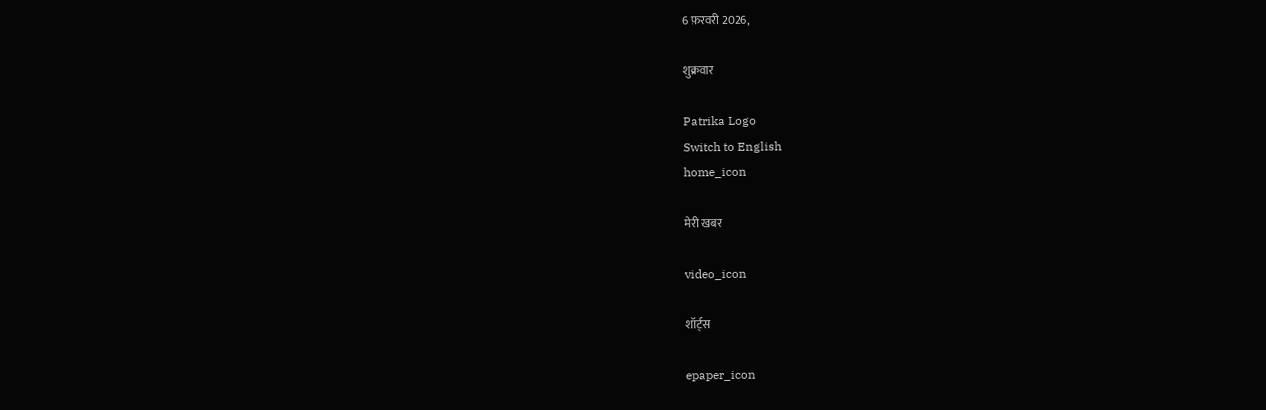6 फ़रवरी 2026,

शुक्रवार

Patrika Logo
Switch to English
home_icon

मेरी खबर

video_icon

शॉर्ट्स

epaper_icon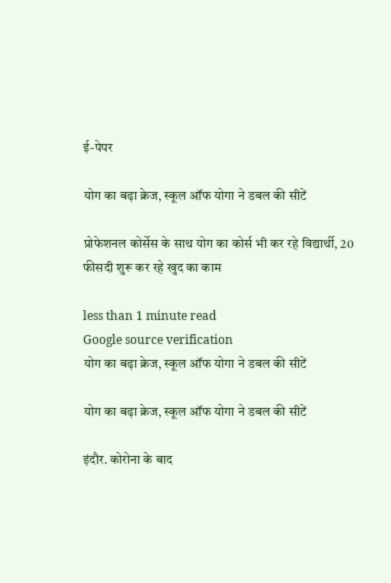ई-पेपर

योग का बढ़ा क्रेज, स्कूल ऑफ योगा ने डबल की सीटें

प्रोफेशनल कोर्सेस के साथ योग का कोर्स भी कर रहे विद्यार्थी, 20 फीसदी शुरू कर रहे खुद का काम

less than 1 minute read
Google source verification
योग का बढ़ा क्रेज, स्कूल ऑफ योगा ने डबल की सीटें

योग का बढ़ा क्रेज, स्कूल ऑफ योगा ने डबल की सीटें

इंदौर. कोरोना के बाद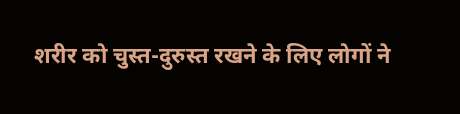शरीर को चुस्त-दुरुस्त रखने के लिए लोगों ने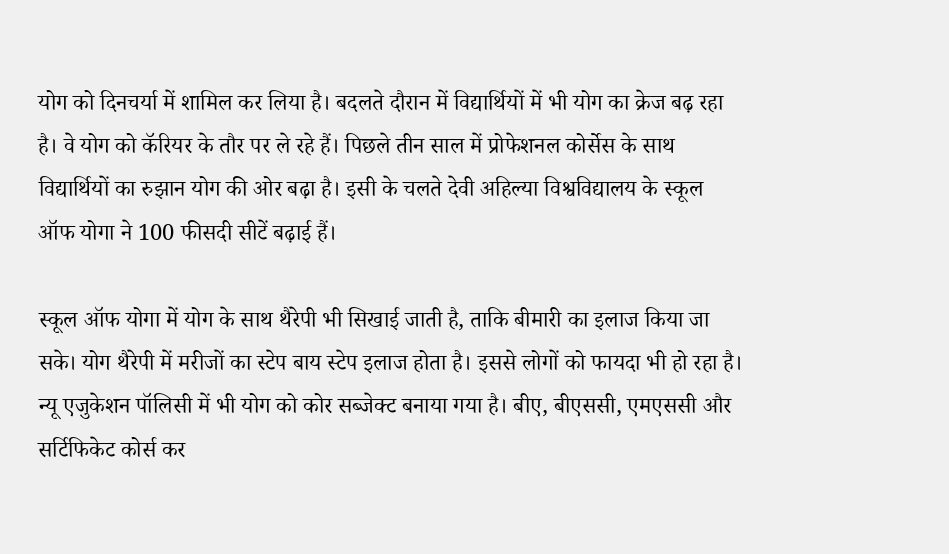योग को दिनचर्या में शामिल कर लिया है। बदलते दौरान में विद्यार्थियों में भी योग का क्रेज बढ़ रहा है। वे योग को कॅरियर के तौर पर ले रहे हैं। पिछले तीन साल में प्रोफेशनल कोर्सेस के साथ विद्यार्थियों का रुझान योग की ओर बढ़ा है। इसी के चलते देवी अहिल्या विश्वविद्यालय के स्कूल ऑफ योगा ने 100 फीसदी सीटें बढ़ाई हैं।

स्कूल ऑफ योगा में योग के साथ थैरेपी भी सिखाई जाती है, ताकि बीमारी का इलाज किया जा सके। योग थैरेपी में मरीजों का स्टेप बाय स्टेप इलाज होता है। इससे लोगों को फायदा भी हो रहा है। न्यू एजुकेशन पॉलिसी में भी योग को कोर सब्जेक्ट बनाया गया है। बीए, बीएससी, एमएससी और सर्टिफिकेट कोर्स कर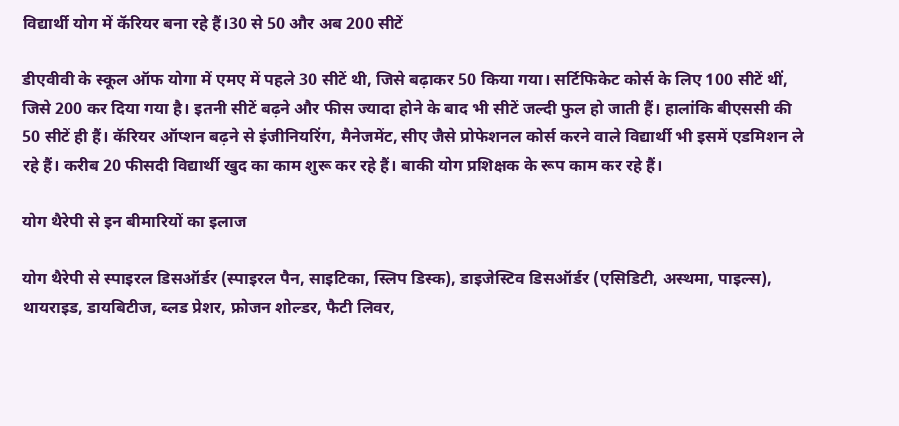विद्यार्थी योग में कॅरियर बना रहे हैं।30 से 50 और अब 200 सीटें

डीएवीवी के स्कूल ऑफ योगा में एमए में पहले 30 सीटें थी, जिसे बढ़ाकर 50 किया गया। सर्टिफिकेट कोर्स के लिए 100 सीटें थीं, जिसे 200 कर दिया गया है। इतनी सीटें बढ़ने और फीस ज्यादा होने के बाद भी सीटें जल्दी फुल हो जाती हैं। हालांकि बीएससी की 50 सीटें ही हैं। कॅरियर ऑप्शन बढ़ने से इंजीनियरिंग, मैनेजमेंट, सीए जैसे प्रोफेशनल कोर्स करने वाले विद्यार्थी भी इसमें एडमिशन ले रहे हैं। करीब 20 फीसदी विद्यार्थी खुद का काम शुरू कर रहे हैं। बाकी योग प्रशिक्षक के रूप काम कर रहे हैं।

योग थैरेपी से इन बीमारियों का इलाज

योग थैरेपी से स्पाइरल डिसऑर्डर (स्पाइरल पैन, साइटिका, स्लिप डिस्क), डाइजेस्टिव डिसऑर्डर (एसिडिटी, अस्थमा, पाइल्स), थायराइड, डायबिटीज, ब्लड प्रेशर, फ्रोजन शोल्डर, फैटी लिवर,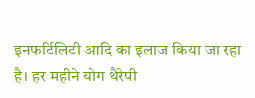इनफर्टिलिटी आदि का इलाज किया जा रहा है। हर महीने योग थैरेपी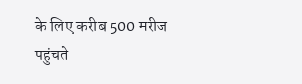के लिए करीब 500 मरीज पहुंचते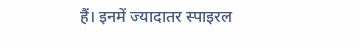हैं। इनमें ज्यादातर स्पाइरल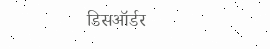डिसऑर्डर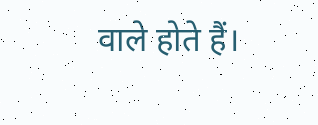वाले होते हैं।